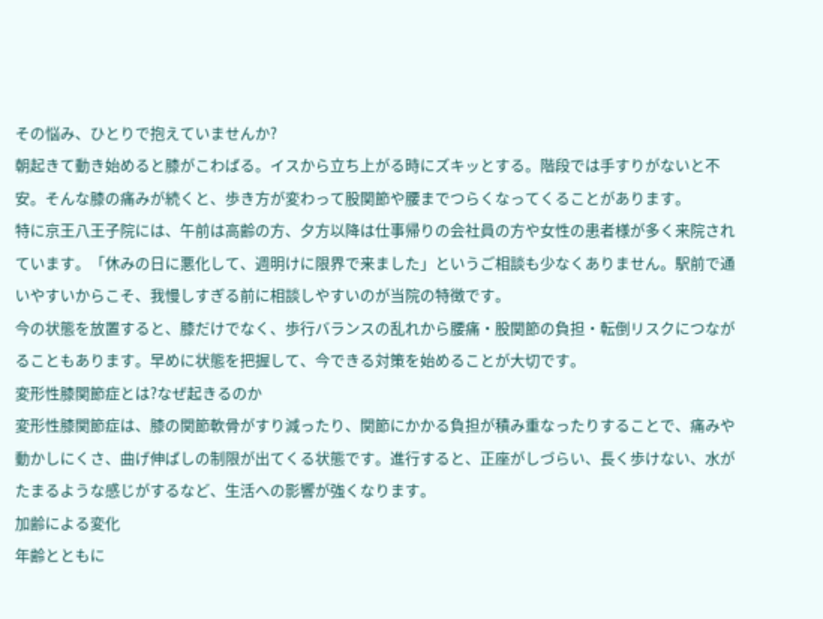その悩み、ひとりで抱えていませんか?
朝起きて動き始めると膝がこわばる。イスから立ち上がる時にズキッとする。階段では手すりがないと不安。そんな膝の痛みが続くと、歩き方が変わって股関節や腰までつらくなってくることがあります。
特に京王八王子院には、午前は高齢の方、夕方以降は仕事帰りの会社員の方や女性の患者様が多く来院されています。「休みの日に悪化して、週明けに限界で来ました」というご相談も少なくありません。駅前で通いやすいからこそ、我慢しすぎる前に相談しやすいのが当院の特徴です。
今の状態を放置すると、膝だけでなく、歩行バランスの乱れから腰痛・股関節の負担・転倒リスクにつながることもあります。早めに状態を把握して、今できる対策を始めることが大切です。
変形性膝関節症とは?なぜ起きるのか
変形性膝関節症は、膝の関節軟骨がすり減ったり、関節にかかる負担が積み重なったりすることで、痛みや動かしにくさ、曲げ伸ばしの制限が出てくる状態です。進行すると、正座がしづらい、長く歩けない、水がたまるような感じがするなど、生活への影響が強くなります。
加齢による変化
年齢とともに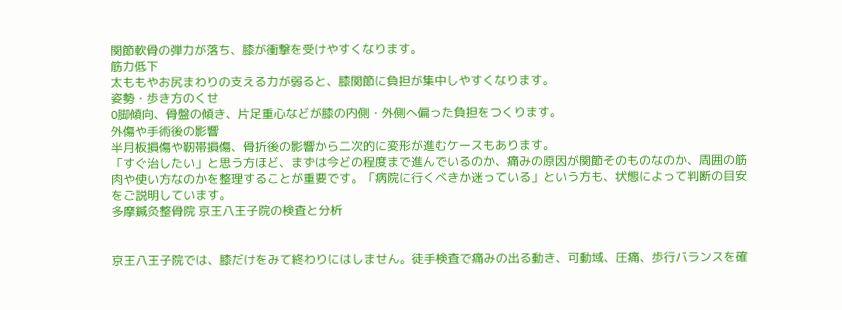関節軟骨の弾力が落ち、膝が衝撃を受けやすくなります。
筋力低下
太ももやお尻まわりの支える力が弱ると、膝関節に負担が集中しやすくなります。
姿勢・歩き方のくせ
O脚傾向、骨盤の傾き、片足重心などが膝の内側・外側へ偏った負担をつくります。
外傷や手術後の影響
半月板損傷や靭帯損傷、骨折後の影響から二次的に変形が進むケースもあります。
「すぐ治したい」と思う方ほど、まずは今どの程度まで進んでいるのか、痛みの原因が関節そのものなのか、周囲の筋肉や使い方なのかを整理することが重要です。「病院に行くべきか迷っている」という方も、状態によって判断の目安をご説明しています。
多摩鍼灸整骨院 京王八王子院の検査と分析


京王八王子院では、膝だけをみて終わりにはしません。徒手検査で痛みの出る動き、可動域、圧痛、歩行バランスを確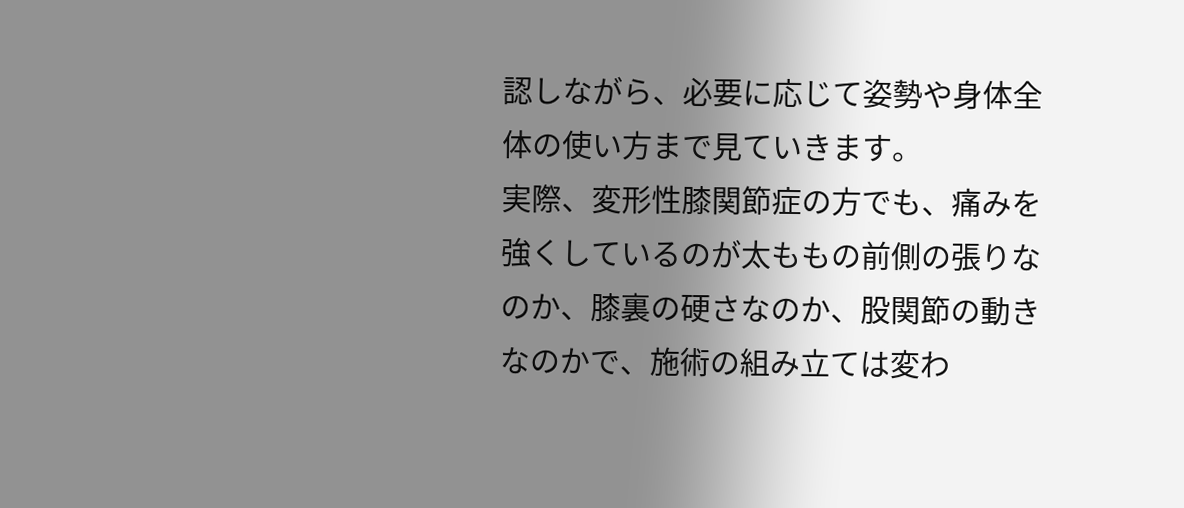認しながら、必要に応じて姿勢や身体全体の使い方まで見ていきます。
実際、変形性膝関節症の方でも、痛みを強くしているのが太ももの前側の張りなのか、膝裏の硬さなのか、股関節の動きなのかで、施術の組み立ては変わ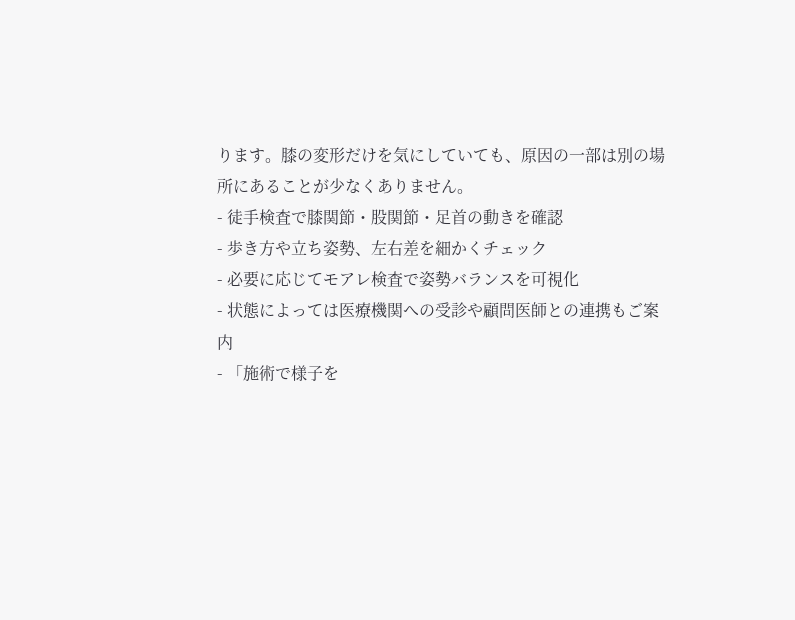ります。膝の変形だけを気にしていても、原因の一部は別の場所にあることが少なくありません。
- 徒手検査で膝関節・股関節・足首の動きを確認
- 歩き方や立ち姿勢、左右差を細かくチェック
- 必要に応じてモアレ検査で姿勢バランスを可視化
- 状態によっては医療機関への受診や顧問医師との連携もご案内
- 「施術で様子を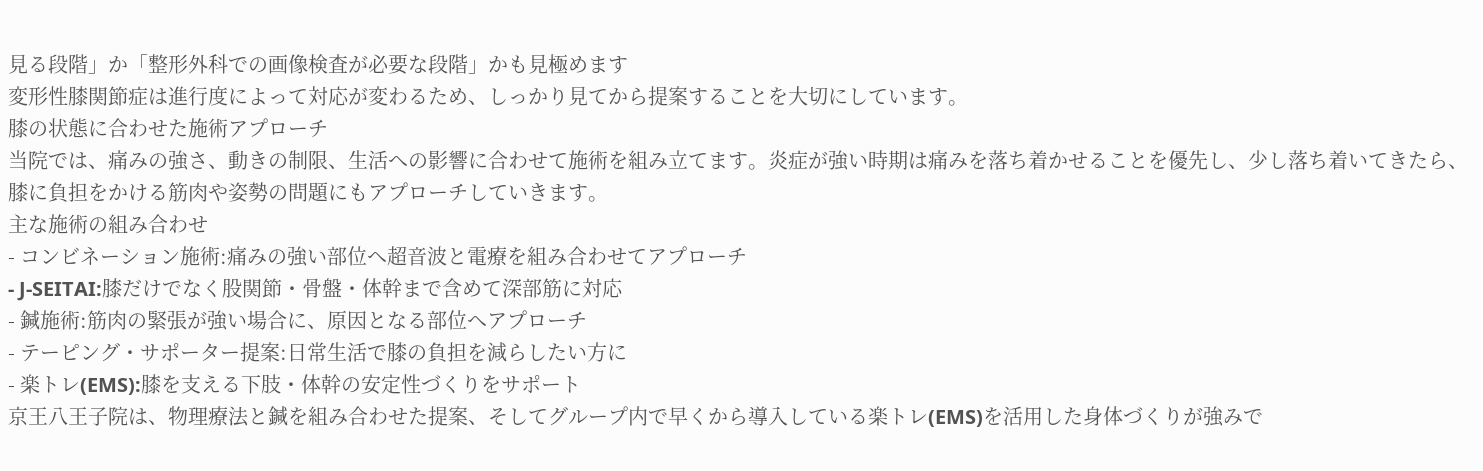見る段階」か「整形外科での画像検査が必要な段階」かも見極めます
変形性膝関節症は進行度によって対応が変わるため、しっかり見てから提案することを大切にしています。
膝の状態に合わせた施術アプローチ
当院では、痛みの強さ、動きの制限、生活への影響に合わせて施術を組み立てます。炎症が強い時期は痛みを落ち着かせることを優先し、少し落ち着いてきたら、膝に負担をかける筋肉や姿勢の問題にもアプローチしていきます。
主な施術の組み合わせ
- コンビネーション施術:痛みの強い部位へ超音波と電療を組み合わせてアプローチ
- J-SEITAI:膝だけでなく股関節・骨盤・体幹まで含めて深部筋に対応
- 鍼施術:筋肉の緊張が強い場合に、原因となる部位へアプローチ
- テーピング・サポーター提案:日常生活で膝の負担を減らしたい方に
- 楽トレ(EMS):膝を支える下肢・体幹の安定性づくりをサポート
京王八王子院は、物理療法と鍼を組み合わせた提案、そしてグループ内で早くから導入している楽トレ(EMS)を活用した身体づくりが強みで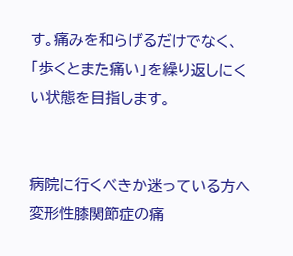す。痛みを和らげるだけでなく、「歩くとまた痛い」を繰り返しにくい状態を目指します。


病院に行くべきか迷っている方へ
変形性膝関節症の痛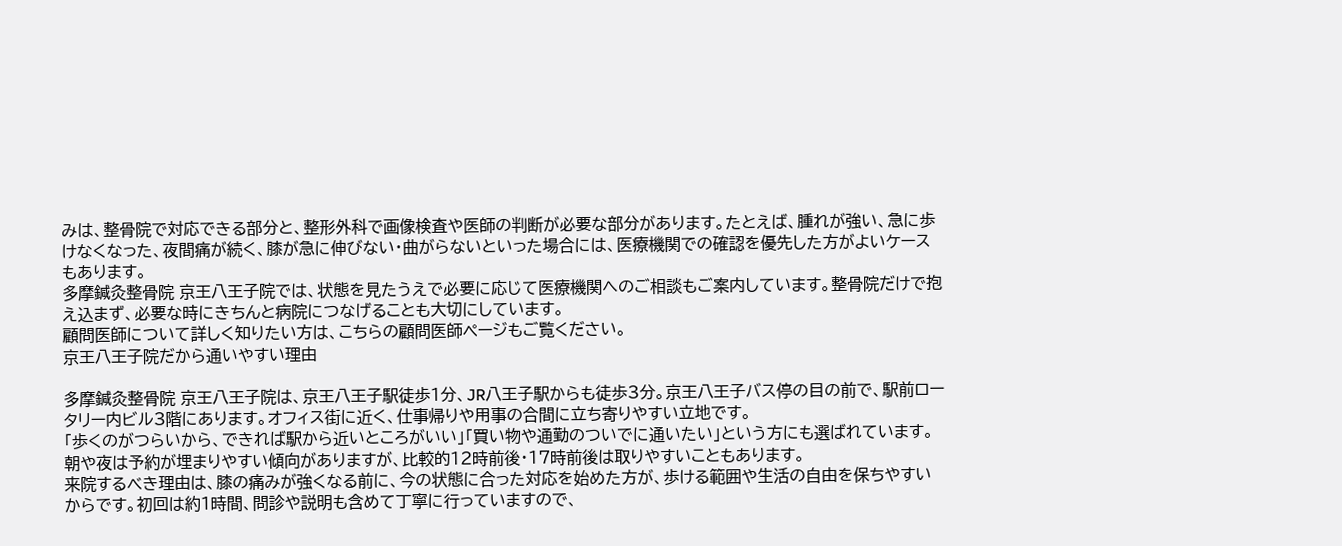みは、整骨院で対応できる部分と、整形外科で画像検査や医師の判断が必要な部分があります。たとえば、腫れが強い、急に歩けなくなった、夜間痛が続く、膝が急に伸びない・曲がらないといった場合には、医療機関での確認を優先した方がよいケースもあります。
多摩鍼灸整骨院 京王八王子院では、状態を見たうえで必要に応じて医療機関へのご相談もご案内しています。整骨院だけで抱え込まず、必要な時にきちんと病院につなげることも大切にしています。
顧問医師について詳しく知りたい方は、こちらの顧問医師ページもご覧ください。
京王八王子院だから通いやすい理由

多摩鍼灸整骨院 京王八王子院は、京王八王子駅徒歩1分、JR八王子駅からも徒歩3分。京王八王子バス停の目の前で、駅前ロータリー内ビル3階にあります。オフィス街に近く、仕事帰りや用事の合間に立ち寄りやすい立地です。
「歩くのがつらいから、できれば駅から近いところがいい」「買い物や通勤のついでに通いたい」という方にも選ばれています。朝や夜は予約が埋まりやすい傾向がありますが、比較的12時前後・17時前後は取りやすいこともあります。
来院するべき理由は、膝の痛みが強くなる前に、今の状態に合った対応を始めた方が、歩ける範囲や生活の自由を保ちやすいからです。初回は約1時間、問診や説明も含めて丁寧に行っていますので、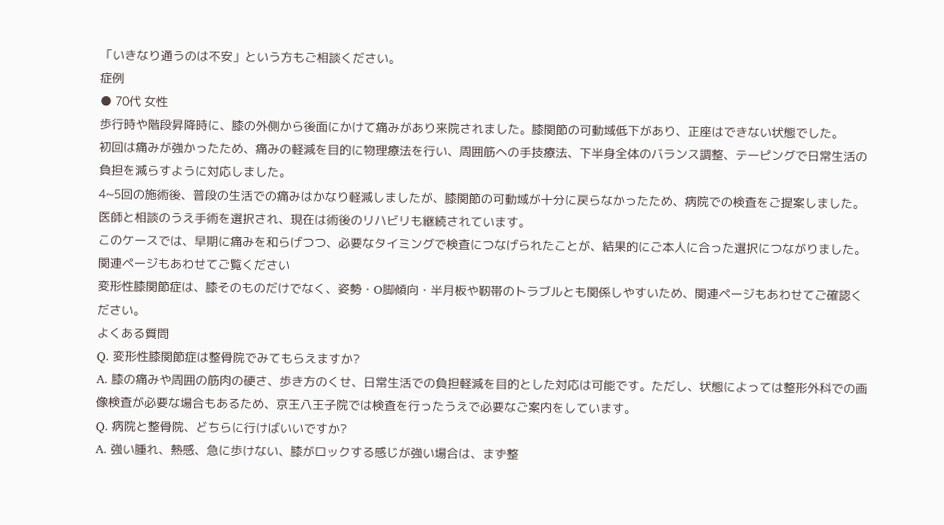「いきなり通うのは不安」という方もご相談ください。
症例
● 70代 女性
歩行時や階段昇降時に、膝の外側から後面にかけて痛みがあり来院されました。膝関節の可動域低下があり、正座はできない状態でした。
初回は痛みが強かったため、痛みの軽減を目的に物理療法を行い、周囲筋への手技療法、下半身全体のバランス調整、テーピングで日常生活の負担を減らすように対応しました。
4~5回の施術後、普段の生活での痛みはかなり軽減しましたが、膝関節の可動域が十分に戻らなかったため、病院での検査をご提案しました。医師と相談のうえ手術を選択され、現在は術後のリハビリも継続されています。
このケースでは、早期に痛みを和らげつつ、必要なタイミングで検査につなげられたことが、結果的にご本人に合った選択につながりました。
関連ページもあわせてご覧ください
変形性膝関節症は、膝そのものだけでなく、姿勢・O脚傾向・半月板や靭帯のトラブルとも関係しやすいため、関連ページもあわせてご確認ください。
よくある質問
Q. 変形性膝関節症は整骨院でみてもらえますか?
A. 膝の痛みや周囲の筋肉の硬さ、歩き方のくせ、日常生活での負担軽減を目的とした対応は可能です。ただし、状態によっては整形外科での画像検査が必要な場合もあるため、京王八王子院では検査を行ったうえで必要なご案内をしています。
Q. 病院と整骨院、どちらに行けばいいですか?
A. 強い腫れ、熱感、急に歩けない、膝がロックする感じが強い場合は、まず整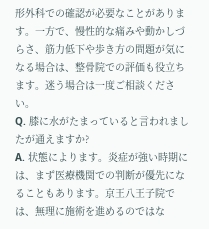形外科での確認が必要なことがあります。一方で、慢性的な痛みや動かしづらさ、筋力低下や歩き方の問題が気になる場合は、整骨院での評価も役立ちます。迷う場合は一度ご相談ください。
Q. 膝に水がたまっていると言われましたが通えますか?
A. 状態によります。炎症が強い時期には、まず医療機関での判断が優先になることもあります。京王八王子院では、無理に施術を進めるのではな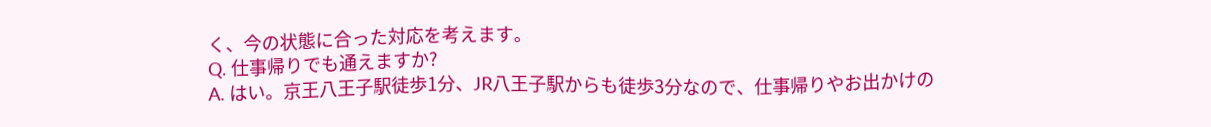く、今の状態に合った対応を考えます。
Q. 仕事帰りでも通えますか?
A. はい。京王八王子駅徒歩1分、JR八王子駅からも徒歩3分なので、仕事帰りやお出かけの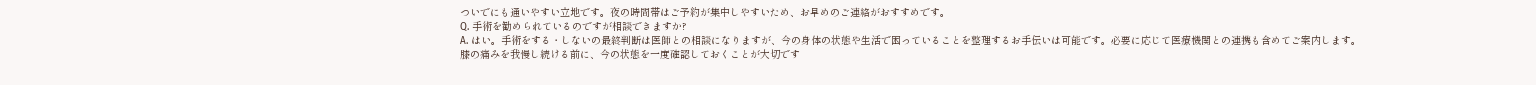ついでにも通いやすい立地です。夜の時間帯はご予約が集中しやすいため、お早めのご連絡がおすすめです。
Q. 手術を勧められているのですが相談できますか?
A. はい。手術をする・しないの最終判断は医師との相談になりますが、今の身体の状態や生活で困っていることを整理するお手伝いは可能です。必要に応じて医療機関との連携も含めてご案内します。
膝の痛みを我慢し続ける前に、今の状態を一度確認しておくことが大切です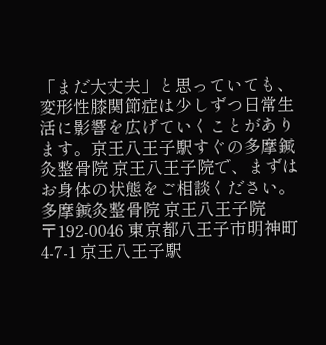「まだ大丈夫」と思っていても、変形性膝関節症は少しずつ日常生活に影響を広げていくことがあります。京王八王子駅すぐの多摩鍼灸整骨院 京王八王子院で、まずはお身体の状態をご相談ください。
多摩鍼灸整骨院 京王八王子院
〒192-0046 東京都八王子市明神町4-7-1 京王八王子駅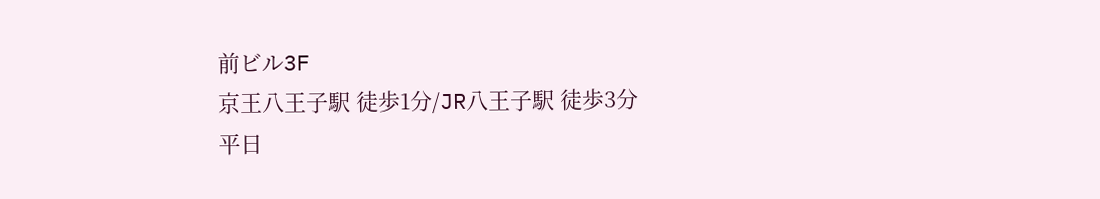前ビル3F
京王八王子駅 徒歩1分/JR八王子駅 徒歩3分
平日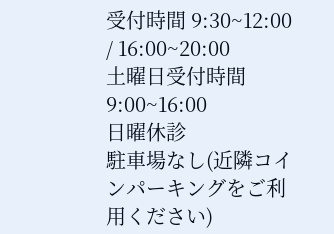受付時間 9:30~12:00 / 16:00~20:00
土曜日受付時間 9:00~16:00
日曜休診
駐車場なし(近隣コインパーキングをご利用ください)